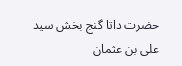حضرت داتا گنج بخش سید علی بن عثمان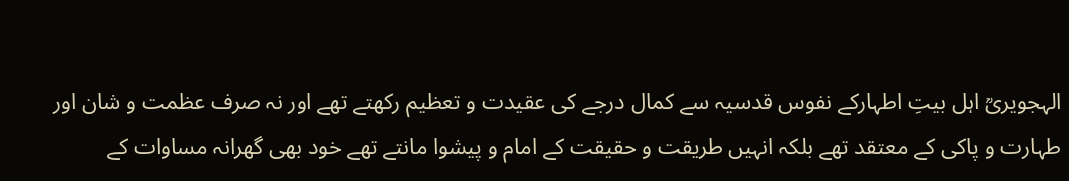الہجویریؒ اہل بیتِ اطہارکے نفوس قدسیہ سے کمال درجے کی عقیدت و تعظیم رکھتے تھے اور نہ صرف عظمت و شان اور طہارت و پاکی کے معتقد تھے بلکہ انہیں طریقت و حقیقت کے امام و پیشوا مانتے تھے خود بھی گھرانہ مساوات کے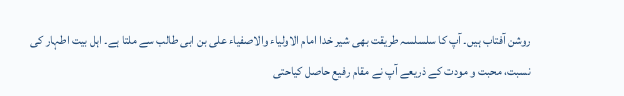روشن آفتاب ہیں۔ آپ کا سلسلسہ طریقت بھی شیر خدا امام الاولیاء والاصفیاء علی بن ابی طالب سے ملتا ہے۔ اہل بیت اطہار کی نسبت، محبت و مودت کے ذریعے آپ نے مقام رفیع حاصل کیاحتی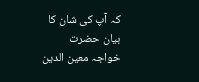کہ آپ کی شان کا بیان حضرت خواجہ معین الدین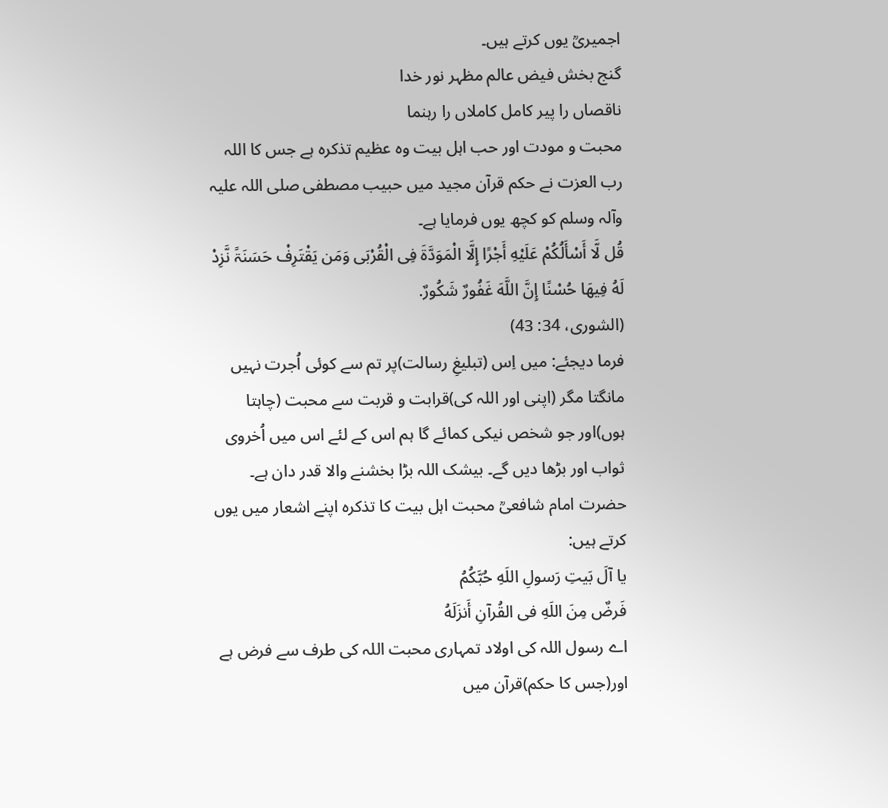اجمیریؒ یوں کرتے ہیں۔
گنج بخش فیض عالم مظہر نور خدا
ناقصاں را پیر کامل کاملاں را رہنما
محبت و مودت اور حب اہل بیت وہ عظیم تذکرہ ہے جس کا اللہ رب العزت نے حکم قرآن مجید میں حبیب مصطفی صلی اللہ علیہ وآلہ وسلم کو کچھ یوں فرمایا ہے۔
قُل لَّا أَسْأَلُکُمْ عَلَیْهِ أَجْرًا إِلَّا الْمَوَدَّةَ فِی الْقُرْبَی وَمَن یَقْتَرِفْ حَسَنَۃً نَّزِدْ لَهُ فِیهَا حُسْنًا إِنَّ اللَّهَ غَفُورٌ شَکُورٌ.
(الشوری، 34: 43)
فرما دیجئے: میں اِس (تبلیغِ رسالت)پر تم سے کوئی اُجرت نہیں مانگتا مگر (اپنی اور اللہ کی)قرابت و قربت سے محبت (چاہتا ہوں)اور جو شخص نیکی کمائے گا ہم اس کے لئے اس میں اُخروی ثواب اور بڑھا دیں گے۔ بیشک اللہ بڑا بخشنے والا قدر دان ہے۔
حضرت امام شافعیؒ محبت اہل بیت کا تذکرہ اپنے اشعار میں یوں کرتے ہیں:
یا آلَ بَیتِ رَسولِ اللَهِ حُبَّکُمُ
فَرضٌ مِنَ اللَهِ فی القُرآنِ أَنزَلَهُ
اے رسول اللہ کی اولاد تمہاری محبت اللہ کی طرف سے فرض ہے اور(جس کا حکم)قرآن میں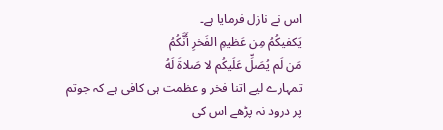اس نے نازل فرمایا ہے۔
یَکفیکُمُ مِن عَظیمِ الفَخرِ أَنَّکُمُ
مَن لَم یُصَلِّ عَلَیکُم لا صَلاةَ لَهُ
تمہارے لیے اتنا فخر و عظمت ہی کافی ہے کہ جوتم پر درود نہ پڑھے اس کی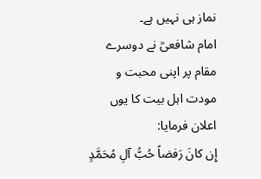نماز ہی نہیں ہے۔
امام شافعیؒ نے دوسرے مقام پر اپنی محبت و مودت اہل بیت کا یوں اعلان فرمایا:
إِن کانَ رَفضاً حُبُّ آلِ مُحَمَّدٍ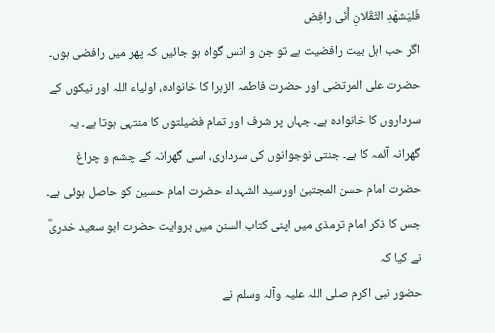فَلیَشهَدِ الثَقَلانِ أَنّی رافِض
اگر حب اہل بیت رافضیت ہے تو جن و انس گواہ ہو جائیں کہ پھر میں رافضی ہوں۔
حضرت علی المرتضی اور حضرت فاطمہ الزہرا کا خانوادہ، اولیاء اللہ اور نیکوں کے سرداروں کا خانوادہ ہے۔ جہاں پر شرف اور تمام فضیلتوں کا منتہی ہوتا ہے۔ یہ گھرانہ آئمہ کا ہے۔ جنتی نوجوانوں کی سرداری، اسی گھرانہ کے چشم و چراغ حضرت امام حسن المجتبیٰ اورسید الشہداء حضرت امام حسین کو حاصل ہوئی ہے۔ جس کا ذکر امام ترمذی میں اپنی کتاب السنن میں بروایت حضرت ابو سعید خدریؓ نے کیا کہ
حضور نبی اکرم صلی اللہ علیہ وآلہ وسلم نے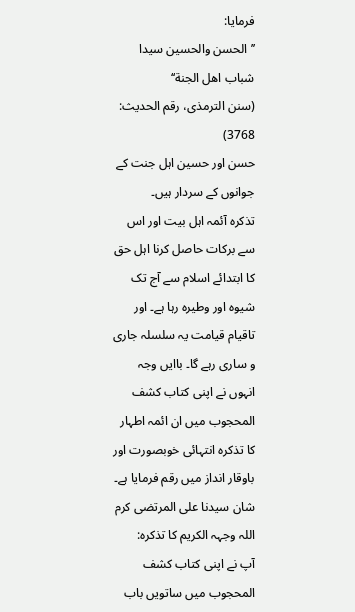فرمایا:
’’الحسن والحسین سیدا شباب اهل الجنة‘‘
(سنن الترمذی، رقم الحدیث: 3768)
حسن اور حسین اہل جنت کے جوانوں کے سردار ہیں۔
تذکرہ آئمہ اہل بیت اور اس سے برکات حاصل کرنا اہل حق کا ابتدائے اسلام سے آج تک شیوہ اور وطیرہ رہا ہے۔ اور تاقیام قیامت یہ سلسلہ جاری و ساری رہے گا۔ باایں وجہ انہوں نے اپنی کتاب کشف المحجوب میں ان ائمہ اطہار کا تذکرہ انتہائی خوبصورت اور باوقار انداز میں رقم فرمایا ہے۔
شان سیدنا علی المرتضی کرم اللہ وجہہ الکریم کا تذکرہ:
آپ نے اپنی کتاب کشف المحجوب میں ساتویں باب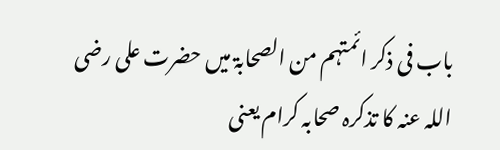باب فی ذکر ائمتہم من الصحابۃ میں حضرت علی رضی اللہ عنہ کا تذکرہ صحابہ کرام یعنی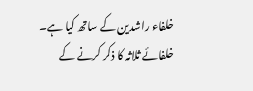خلفاء راشدین کے ساتھ کیا ہے۔
خلفائے ثلاثہ کا ذکر کرنے کے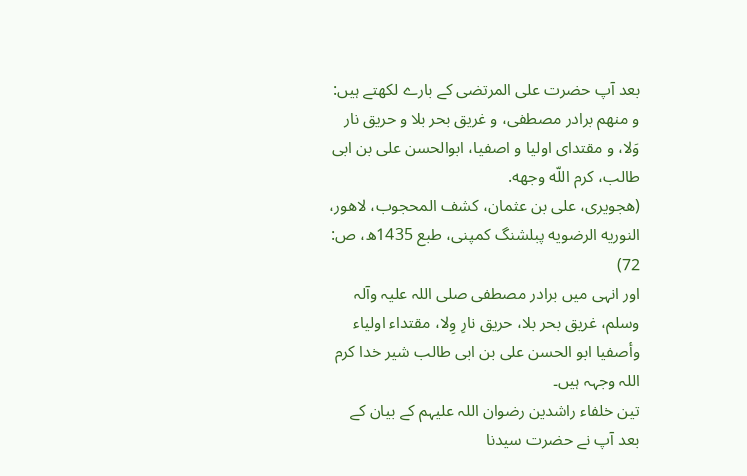بعد آپ حضرت علی المرتضی کے بارے لکھتے ہیں:
و منهم برادر مصطفی، و غریق بحر بلا و حریق نار وَلا، و مقتدای اولیا و اصفیا، ابوالحسن علی بن ابی طالب، کرم اللّه وجهه.
(هجویری، علی بن عثمان، کشف المحجوب، لاهور، النوریه الرضویه پبلشنگ کمپنی، طبع 1435ھ، ص: 72)
اور انہی میں برادر مصطفی صلی اللہ علیہ وآلہ وسلم، غریق بحر بلا، حریق نارِ وِلا، مقتداء اولیاء وأصفیا ابو الحسن علی بن ابی طالب شیر خدا کرم اللہ وجہہ ہیں۔
تین خلفاء راشدین رضوان اللہ علیہم کے بیان کے بعد آپ نے حضرت سیدنا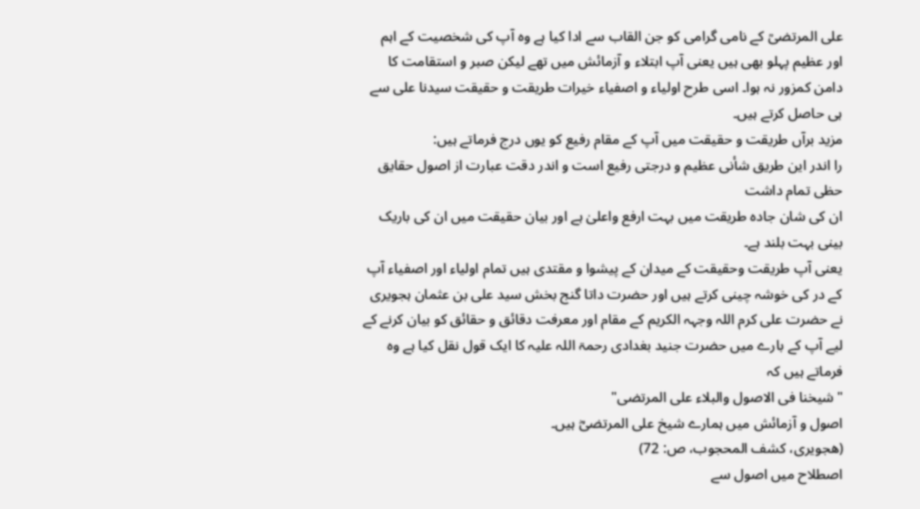علی المرتضیؒ کے نامی گرامی کو جن القاب سے ادا کیا ہے وہ آپ کی شخصیت کے اہم اور عظیم پہلو بھی ہیں یعنی آپ ابتلاء و آزمائش میں تھے لیکن صبر و استقامت کا دامن کمزور نہ ہوا۔ اسی طرح اولیاء و اصفیاء خیرات طریقت و حقیقت سیدنا علی سے ہی حاصل کرتے ہیں۔
مزید برآں طریقت و حقیقت میں آپ کے مقام رفیع کو یوں درج فرماتے ہیں:
را اندر این طریق شأنی عظیم و درجتی رفیع است و اندر دقت عبارت از اصول حقایق حظی تمام داشت
ان کی شان جادہ طریقت میں بہت ارفع واعلیٰ ہے اور بیان حقیقت میں ان کی باریک بینی بہت بلند ہے۔
یعنی آپ طریقت وحقیقت کے میدان کے پیشوا و مقتدی ہیں تمام اولیاء اور اصفیاء آپ کے در کی خوشہ چینی کرتے ہیں اور حضرت داتا گنج بخش سید علی بن عثمان ہجویری نے حضرت علی کرم اللہ وجہہ الکریم کے مقام اور معرفت دقائق و حقائق کو بیان کرنے کے لیے آپ کے بارے میں حضرت جنید بغدادی رحمۃ اللہ علیہ کا ایک قول نقل کیا ہے وہ فرماتے ہیں کہ
"شیخنا فی الاصول والبلاء علی المرتضی"
اصول و آزمائش میں ہمارے شیخ علی المرتضیؓ ہیں۔
(هجویری، کشف المحجوب، ص: 72)
اصطلاح میں اصول سے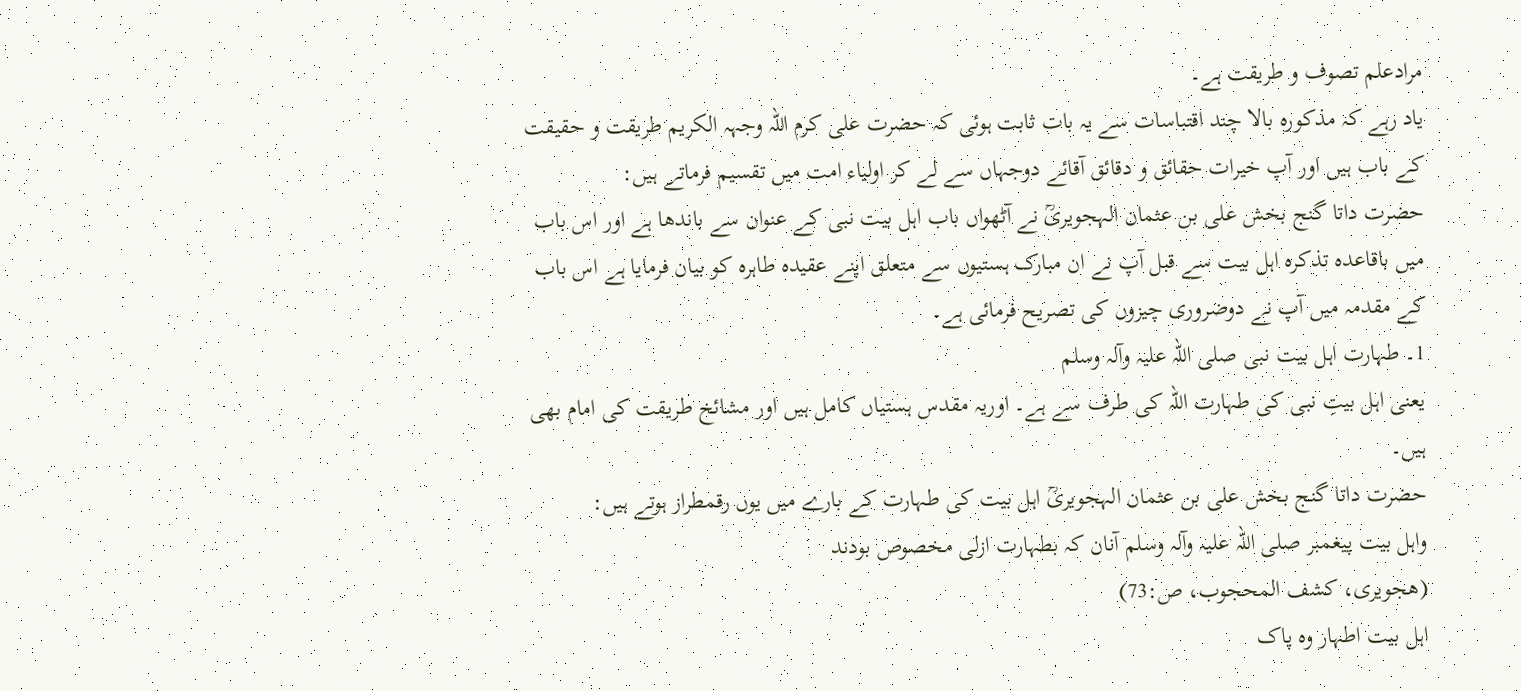مرادعلم تصوف و طریقت ہے۔
یاد رہے کہ مذکورہ بالا چند اقتباسات سے یہ بات ثابت ہوئی کہ حضرت علی کرم اللہ وجہہ الکریم طریقت و حقیقت کے باب ہیں اور آپ خیرات حقائق و دقائق آقائے دوجہاں سے لے کر اولیاء امت میں تقسیم فرماتے ہیں:
حضرت داتا گنج بخش علی بن عثمان الہجویریؒ نے آٹھواں باب اہل بیت نبی کے عنوان سے باندھا ہے اور اس باب میں باقاعدہ تذکرہ اہل بیت سے قبل آپ نے ان مبارک ہستیوں سے متعلق اپنے عقیدہ طاہرہ کو بیان فرمایا ہے اس باب کے مقدمہ میں آپ نے دوضروری چیزوں کی تصریح فرمائی ہے۔
1۔ طہارت اہل بیت نبی صلی اللہ علیہ وآلہ وسلم
یعنی اہل بیتِ نبی کی طہارت اللہ کی طرف سے ہے۔ اوریہ مقدس ہستیاں کامل ہیں اور مشائخ طریقت کی امام بھی ہیں۔
حضرت داتا گنج بخش علی بن عثمان الہجویریؒ اہل بیت کی طہارت کے بارے میں یوں رقمطراز ہوتے ہیں:
واہل بیت پیغمبر صلی اللہ علیہ وآلہ وسلم آنان کہ بطہارت ازلی مخصوص بودند
(هجویری، کشف المحجوب، ص:73)
اہل بیت اطہار وہ پاک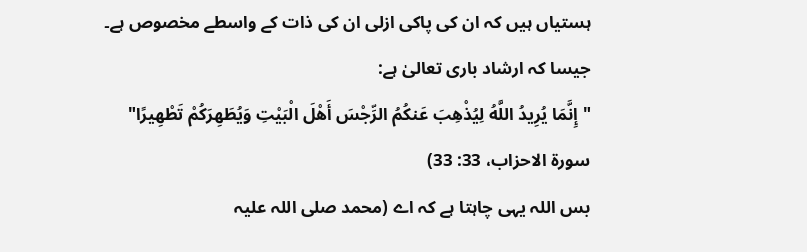ہستیاں ہیں کہ ان کی پاکی ازلی ان کی ذات کے واسطے مخصوص ہے۔
جیسا کہ ارشاد باری تعالیٰ ہے:
"إِنَّمَا یُرِیدُ اللَّهُ لِیُذْهِبَ عَنکُمُ الرِّجْسَ أَهْلَ الْبَیْتِ وَیُطَهِرَکُمْ تَطْهِیرًا"
سورۃ الاحزاب، 33: 33)
بس اللہ یہی چاہتا ہے کہ اے (محمد صلی اللہ علیہ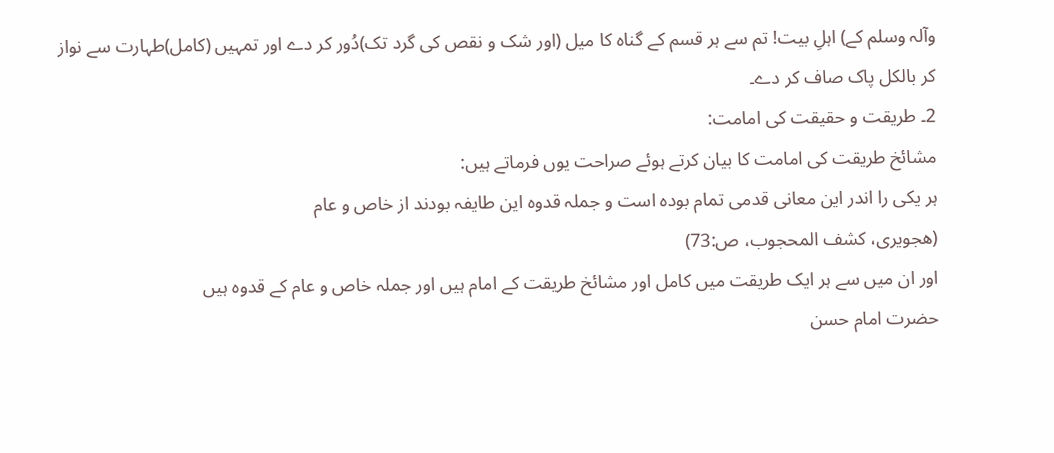وآلہ وسلم کے) اہلِ بیت! تم سے ہر قسم کے گناہ کا میل (اور شک و نقص کی گرد تک)دُور کر دے اور تمہیں (کامل)طہارت سے نواز کر بالکل پاک صاف کر دے۔
2۔ طریقت و حقیقت کی امامت:
مشائخ طریقت کی امامت کا بیان کرتے ہوئے صراحت یوں فرماتے ہیں:
ہر یکی را اندر این معانی قدمی تمام بودہ است و جملہ قدوہ این طایفہ بودند از خاص و عام
(هجویری، کشف المحجوب، ص:73)
اور ان میں سے ہر ایک طریقت میں کامل اور مشائخ طریقت کے امام ہیں اور جملہ خاص و عام کے قدوہ ہیں
حضرت امام حسن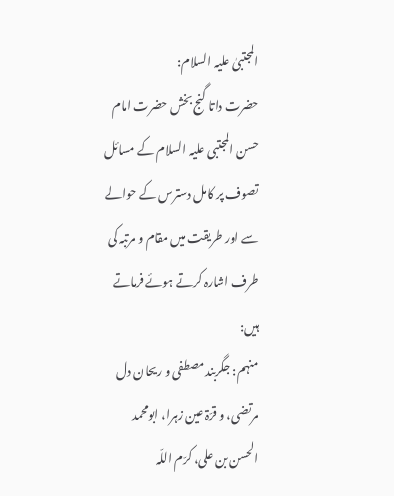المجتبیٰ علیہ السلام:
حضرت داتا گنج بخش حضرت امام حسن المجتبی علیہ السلام کے مسائل تصوف پر کامل دسترس کے حوالے سے اور طریقت میں مقام و مرتبہ کی طرف اشارہ کرتے ہوئے فرماتے ہیں:
منہم: جگربند مصطفی و ریحان دل مرتضی، و قرّۃ عین زہرا، ابومحمد الحسن بن علی، کرّم اللّہ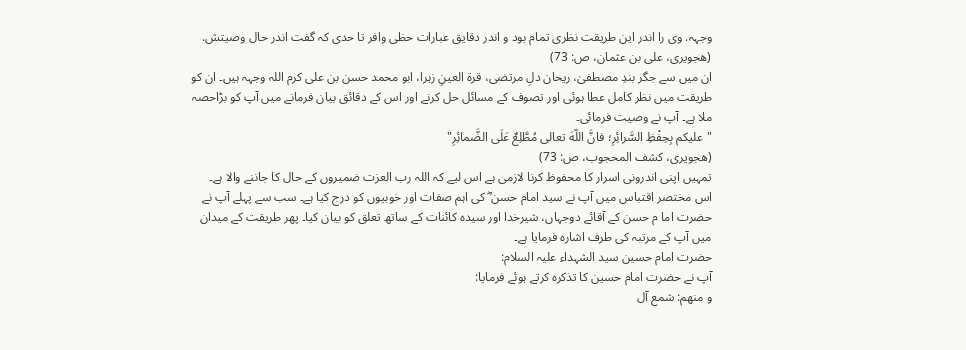وجہہ. وی را اندر این طریقت نظری تمام بود و اندر دقایق عبارات حظی وافر تا حدی کہ گفت اندر حال وصیتش.
(هجویری، علی بن عثمان، ص: 73)
ان میں سے جگر بندِ مصطفیٰ، ریحان دلِ مرتضی، قرۃ العینِ زہرا، ابو محمد حسن بن علی کرم اللہ وجہہ ہیں۔ ان کو طریقت میں نظر کامل عطا ہوئی اور تصوف کے مسائل حل کرنے اور اس کے دقائق بیان فرمانے میں آپ کو بڑاحصہ ملا ہے۔ آپ نے وصیت فرمائی۔
"علیکم بِحِفْظِ السَّرائِرِ؛ فانَّ اللّهَ تعالی مُطَّلِعٌ عَلَی الضَّمائِرِ"
(هجویری، کشف المحجوب، ص: 73)
تمہیں اپنی اندرونی اسرار کا محفوظ کرنا لازمی ہے اس لیے کہ اللہ رب العزت ضمیروں کے حال کا جاننے والا ہے۔
اس مختصر اقتباس میں آپ نے سید امام حسن ؓ کی اہم صفات اور خوبیوں کو درج کیا ہے۔ سب سے پہلے آپ نے حضرت اما م حسن کے آقائے دوجہاں، شیرخدا اور سیدہ کائنات کے ساتھ تعلق کو بیان کیا۔ پھر طریقت کے میدان میں آپ کے مرتبہ کی طرف اشارہ فرمایا ہے۔
حضرت امام حسین سید الشہداء علیہ السلام:
آپ نے حضرت امام حسین کا تذکرہ کرتے ہوئے فرمایا:
و منهم: شمع آل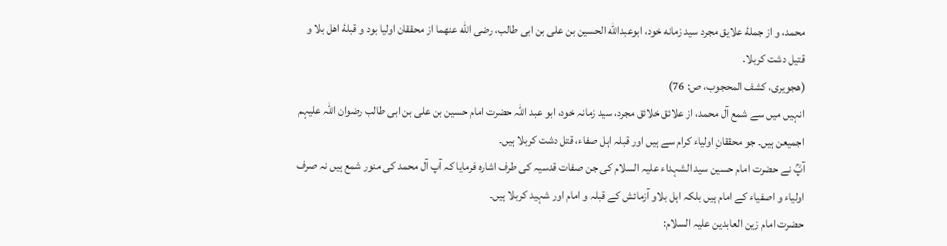محمد، و از جملهٔ علایق مجرد سید زمانه خود، ابوعبداللّه الحسین بن علی بن ابی طالب، رضی اللّه عنهما از محققان اولیا بود و قبلهٔ اهل بلا و قتیل دشت کربلا.
(هجویری، کشف المحجوب، ص: 76)
انہیں میں سے شمع آل محمد، از علائق خلائق مجرد، سید زمانہ خود، ابو عبد اللہ حضرت امام حسین بن علی بن ابی طالب رضوان اللہ علیہم اجمیعن ہیں۔ جو محققانِ اولیاء کرام سے ہیں اور قبلہ اہل صفاء، قتل دشت کربلا ہیں۔
آپؒ نے حضرت امام حسین سید الشہداء علیہ السلام کی جن صفات قدسیہ کی طرف اشارہ فرمایا کہ آپ آل محمد کی منور شمع ہیں نہ صرف اولیاء و اصفیاء کے امام ہیں بلکہ اہل بلاو آزمائش کے قبلہ و امام اور شہید کربلا ہیں۔
حضرت امام زین العابدین علیہ السلام: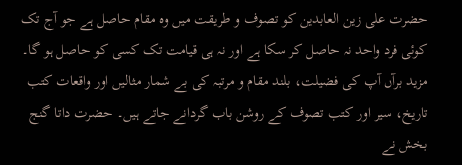حضرت علی زین العابدین کو تصوف و طریقت میں وہ مقام حاصل ہے جو آج تک کوئی فرد واحد نہ حاصل کر سکا ہے اور نہ ہی قیامت تک کسی کو حاصل ہو گا۔ مزید برآں آپ کی فضیلت، بلند مقام و مرتبہ کی بے شمار مثالیں اور واقعات کتب تاریخ، سیر اور کتب تصوف کے روشن باب گردانے جاتے ہیں۔ حضرت داتا گنج بخش نے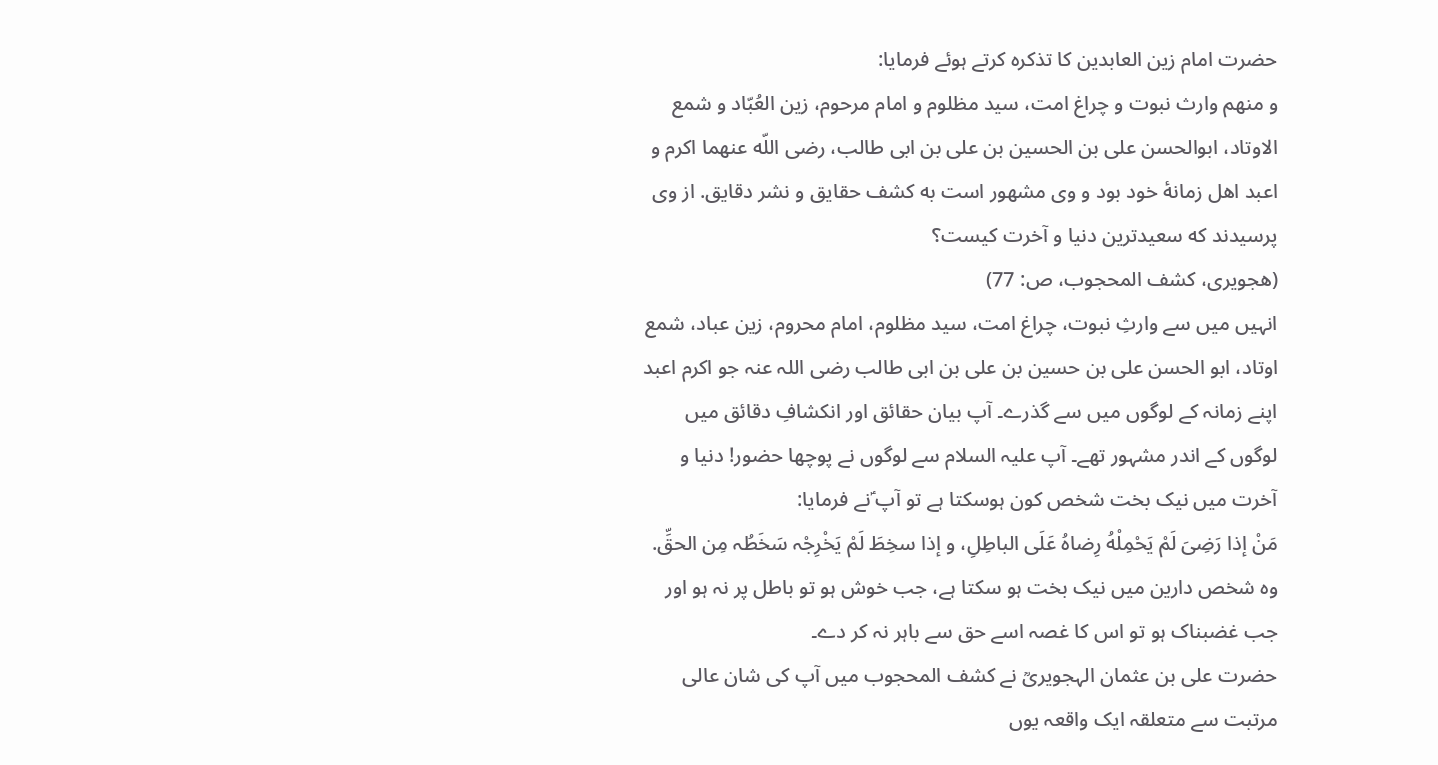حضرت امام زین العابدین کا تذکرہ کرتے ہوئے فرمایا:
و منهم وارث نبوت و چراغ امت، سید مظلوم و امام مرحوم، زین العُبّاد و شمع الاوتاد، ابوالحسن علی بن الحسین بن علی بن ابی طالب، رضی اللّه عنهما اکرم و اعبد اهل زمانهٔ خود بود و وی مشهور است به کشف حقایق و نشر دقایق. از وی پرسیدند که سعیدترین دنیا و آخرت کیست؟
(هجویری، کشف المحجوب، ص: 77)
انہیں میں سے وارثِ نبوت، چراغ امت، سید مظلوم، امام محروم، زین عباد، شمع اوتاد، ابو الحسن علی بن حسین بن علی بن ابی طالب رضی اللہ عنہ جو اکرم اعبد اپنے زمانہ کے لوگوں میں سے گذرے۔ آپ بیان حقائق اور انکشافِ دقائق میں لوگوں کے اندر مشہور تھے۔ آپ علیہ السلام سے لوگوں نے پوچھا حضور! دنیا و آخرت میں نیک بخت شخص کون ہوسکتا ہے تو آپ ؑنے فرمایا:
مَنْ إذا رَضِیَ لَمْ یَحْمِلْهُ رِضاهُ عَلَی الباطِلِ، و إذا سخِطَ لَمْ یَخْرِجْہ سَخَطُہ مِن الحقِّ.
وہ شخص دارین میں نیک بخت ہو سکتا ہے، جب خوش ہو تو باطل پر نہ ہو اور جب غضبناک ہو تو اس کا غصہ اسے حق سے باہر نہ کر دے۔
حضرت علی بن عثمان الہجویریؒ نے کشف المحجوب میں آپ کی شان عالی مرتبت سے متعلقہ ایک واقعہ یوں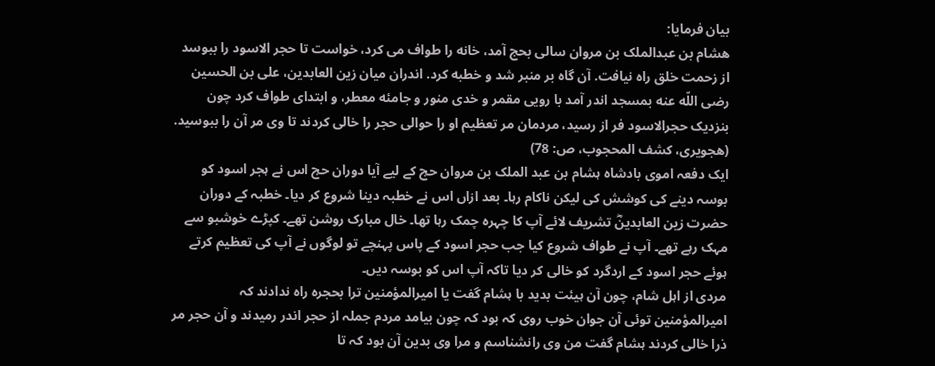بیان فرمایا:
هشام بن عبدالملک بن مروان سالی بحج آمد، خانه را طواف می کرد، خواست تا حجر الاسود را ببوسد از زحمت خلق راه نیافت. آن گاه بر منبر شد و خطبه کرد. اندران میان زین العابدین، علی بن الحسین رضی اللّه عنه بمسجد اندر آمد با رویی مقمر و خدی منور و جامئه معطر، و ابتدای طواف کرد چون بنزدیک حجرالاسود فر از رسید، مردمان مر تعظیم او را حوالی حجر را خالی کردند تا وی مر آن را ببوسید.
(هجویری، کشف المحجوب، ص: 78)
ایک دفعہ اموی بادشاہ ہشام بن عبد الملک بن مروان حج کے لیے آیا دوران حج اس نے ہجر اسود کو بوسہ دینے کی کوشش کی لیکن ناکام رہا۔ بعد ازاں اس نے خطبہ دینا شروع کر دیا۔ خطبہ کے دوران حضرت زین العابدینؓ تشریف لائے آپ کا چہرہ چمک رہا تھا۔ خال مبارک روشن تھے۔ کپڑے خوشبو سے مہک رہے تھے۔ آپ نے طواف شروع کیا جب حجر اسود کے پاس پہنچے تو لوگوں نے آپ کی تعظیم کرتے ہوئے حجر اسود کے اردگرد کو خالی کر دیا تاکہ آپ اس کو بوسہ دیں۔
مردی از اہل شام، چون آن ہیئت بدید با ہشام گفت یا امیرالمؤمنین ترا بحجرہ راہ ندادند کہ امیرالمؤمنین توئی آن جوان خوب روی کہ بود کہ چون بیامد مردم جملہ از حجر اندر رمیدند و آن حجر مر ذرا خالی کردند ہشام گفت من وی رانشناسم و مرا وی بدین آن بود کہ تا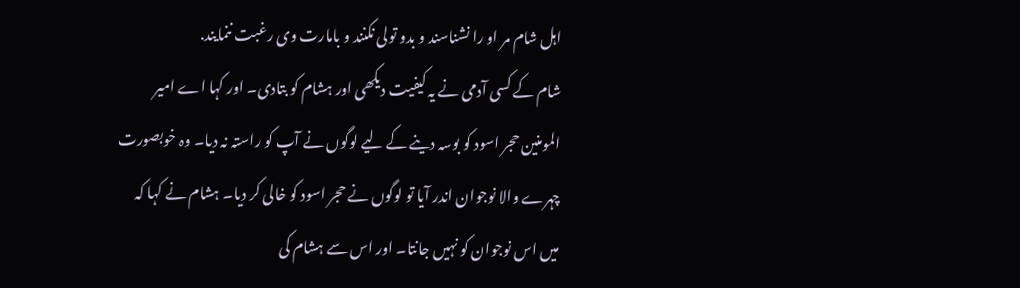اہل شام مر او را نشناسند و بدو تولی نکنند و بامارت وی رغبت ننمایند.
شام کے کسی آدمی نے یہ کیفیت دیکھی اور ہشام کو بتادی۔ اور کہا اے امیر المومنین حجر اسود کو بوسہ دینے کے لیے لوگوں نے آپ کو راستہ نہ دیا۔ وہ خوبصورت چہرے والا نوجوان اندر آیا تو لوگوں نے حجر اسود کو خالی کر دیا۔ ہشام نے کہا کہ میں اس نوجوان کو نہیں جانتا۔ اور اس سے ہشام کی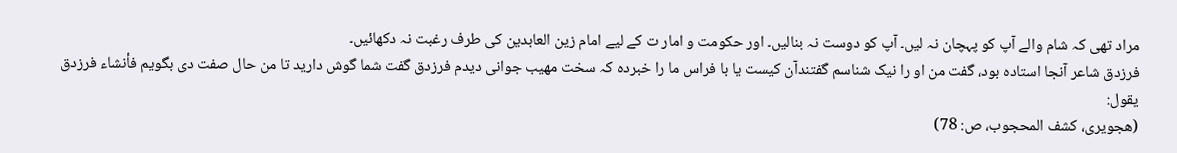مراد تھی کہ شام والے آپ کو پہچان نہ لیں۔ آپ کو دوست نہ بنالیں۔ اور حکومت و امار ت کے لیے امام زین العابدین کی طرف رغبت نہ دکھائیں۔
فرزدق شاعر آنجا استادہ بود، گفت من او را نیک شناسم گفتندآن کیست یا با فراس ما را خبردہ کہ سخت مھیب جوانی دیدم فرزدق گفت شما گوش دارید تا من حال صفت دی بگویم فأنشاء فرزدق یقول:
(هجویری، کشف المحجوب، ص: 78)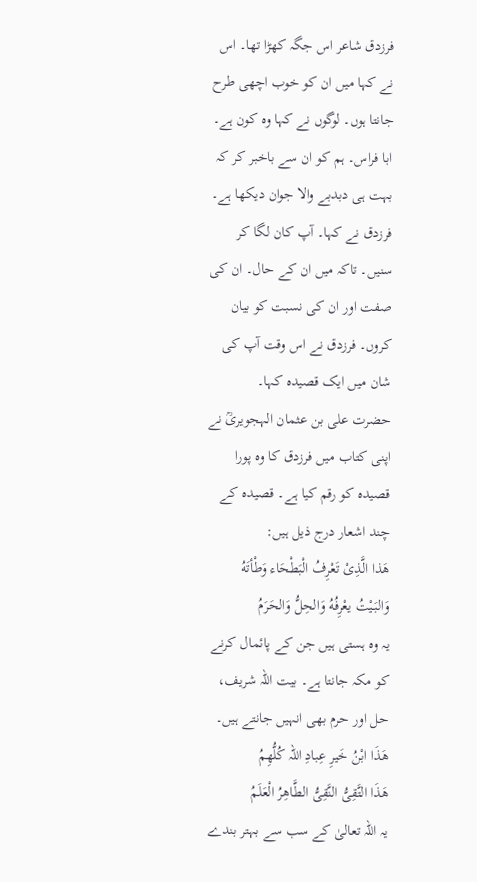فرزدق شاعر اس جگہ کھڑا تھا۔ اس نے کہا میں ان کو خوب اچھی طرح جانتا ہوں۔ لوگوں نے کہا وہ کون ہے۔ ابا فراس۔ ہم کو ان سے باخبر کر کہ بہت ہی دبدبے والا جوان دیکھا ہے۔ فرزدق نے کہا۔ آپ کان لگا کر سنیں۔ تاکہ میں ان کے حال۔ ان کی صفت اور ان کی نسبت کو بیان کروں۔ فرزدق نے اس وقت آپ کی شان میں ایک قصیدہ کہا۔
حضرت علی بن عثمان الہجویریؒ نے اپنی کتاب میں فرزدق کا وہ پورا قصیدہ کو رقم کیا ہے۔ قصیدہ کے چند اشعار درج ذیل ہیں:
هَذا الَّذِیْ تَعْرِفُ الْبَطْحَاء وَطْأتَهُ
وَالبَیْتُ یعْرِفُهُ وَالحِلُّ وَالحَرَمُ
یہ وہ ہستی ہیں جن کے پائمال کرنے کو مکہ جانتا ہے۔ بیت اللہ شریف، حل اور حرم بھی انہیں جانتے ہیں۔
هَذَا ابْنُ خَیرِ عِبادِ اللہ کُلُّهِمُ
هَذَا التَّقِیُّ النَّقِیُّ الطَّاهِرُ الْعَلَمُ
یہ اللہ تعالیٰ کے سب سے بہتر بندے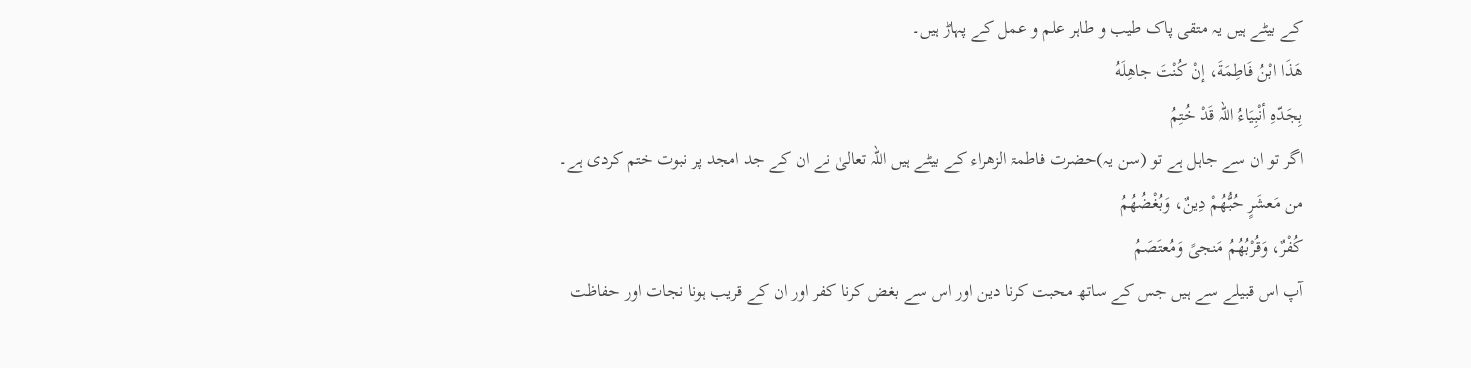کے بیٹے ہیں یہ متقی پاک طیب و طاہر علم و عمل کے پہاڑ ہیں۔
هَذَا ابْنُ فَاطِمَةَ، إنْ کُنْتَ جاهِلَهُ
بِجَدّهِ أنْبِیَاءُ اللہ قَدْ خُتِمُ
اگر تو ان سے جاہل ہے تو (سن یہ)حضرت فاطمۃ الزھراء کے بیٹے ہیں اللہ تعالیٰ نے ان کے جد امجد پر نبوت ختم کردی ہے۔
من مَعشَرٍ حُبُّهُمْ دِینٌ، وَبُغْضُهُمُ
کُفْرٌ، وَقُرْبُهُمُ مَنجیً وَمُعتَصَمُ
آپ اس قبیلے سے ہیں جس کے ساتھ محبت کرنا دین اور اس سے بغض کرنا کفر اور ان کے قریب ہونا نجات اور حفاظت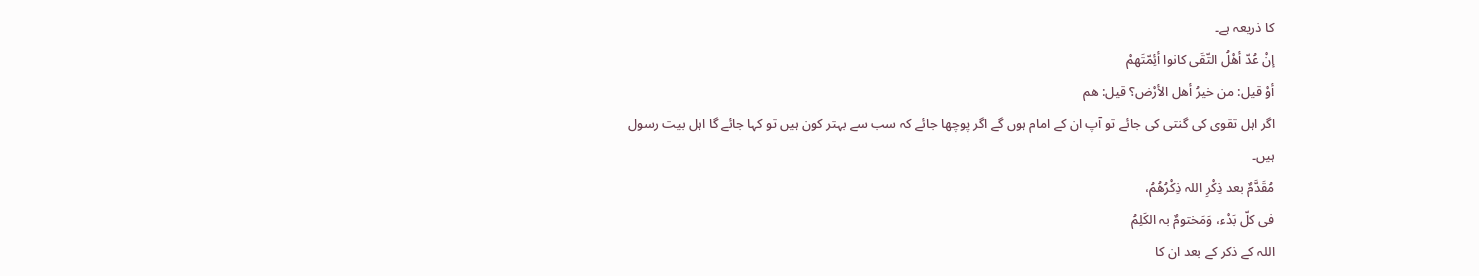کا ذریعہ ہے۔
إنْ عُدّ أهْلُ التّقَی کانوا أئِمّتَهمْ
أوْ قیل: من خیرُ أهل الأرْض؟ قیل: هم
اگر اہل تقوی کی گنتی کی جائے تو آپ ان کے امام ہوں گے اگر پوچھا جائے کہ سب سے بہتر کون ہیں تو کہا جائے گا اہل بیت رسول ہیں۔
مُقَدَّمٌ بعد ذِکْرِ اللہ ذِکْرُهُمُ،
فی کلّ بَدْء، وَمَختومٌ بہ الکَلِمُ
اللہ کے ذکر کے بعد ان کا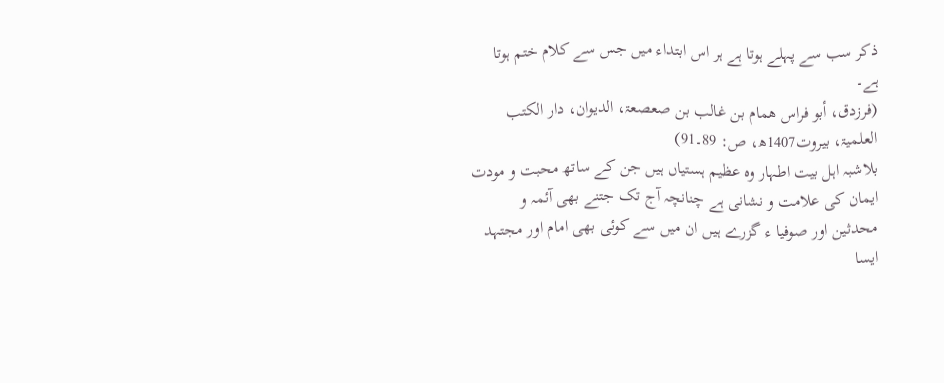ذکر سب سے پہلے ہوتا ہے ہر اس ابتداء میں جس سے کلام ختم ہوتا ہے۔
(فرزدق، أبو فراس همام بن غالب بن صعصعۃ، الدیوان، دار الکتب العلمیۃ، بیروت1407ھ، ص: 89۔91)
بلاشبہ اہل بیت اطہار وہ عظیم ہستیاں ہیں جن کے ساتھ محبت و مودت ایمان کی علامت و نشانی ہے چنانچہ آج تک جتنے بھی آئمہ و محدثین اور صوفیا ء گزرے ہیں ان میں سے کوئی بھی امام اور مجتہد ایسا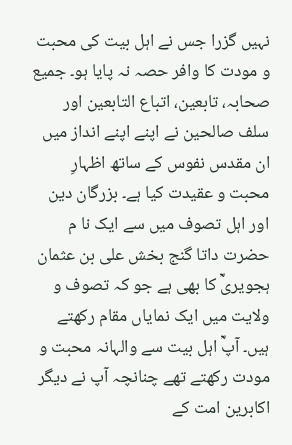نہیں گزرا جس نے اہل بیت کی محبت و مودت کا وافر حصہ نہ پایا ہو۔ جمیع صحابہ، تابعین، اتباع التابعین اور سلف صالحین نے اپنے اپنے انداز میں ان مقدس نفوس کے ساتھ اظہارِ محبت و عقیدت کیا ہے۔ بزرگان دین اور اہل تصوف میں سے ایک نا م حضرت داتا گنج بخش علی بن عثمان ہجویریؒ کا بھی ہے جو کہ تصوف و ولایت میں ایک نمایاں مقام رکھتے ہیں۔ آپؒ اہل بیت سے والہانہ محبت و مودت رکھتے تھے چنانچہ آپ نے دیگر اکابرین امت کے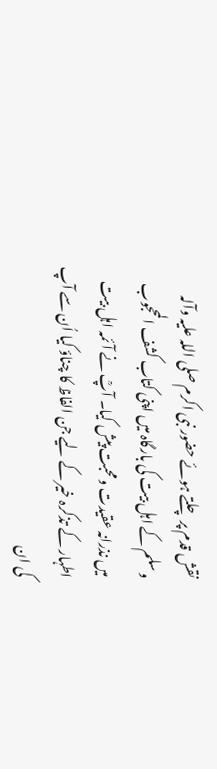نقش قدم پر چلتے ہوئے حضور نبی اکرم صلی اللہ علیہ وآلہ وسلم کے اہل بیت کی بارگاہ میں اپنی کتاب کشف المحجوب میں نذرانہ عقیدت ومحبت پیش کیا۔ آپؒ نے آئمہ اہل بیت اطہار کے تذکرہ خیر کے لیے جن الفاظ کا چناؤ کیا اُن سے آپ کی ان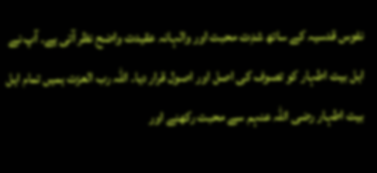نفوس قدسیہ کے ساتھ شدِت محبت اور والہانہ عقیدت واضح نظر آتی ہے۔ آپ نے اہل بیت اطہار کو تصوف کی اصل اور اصول قرار دیا۔ اللہ رب العزت ہمیں تمام اہل بیت اطہار رضی اللہ عنہم سے محبت رکھنے اور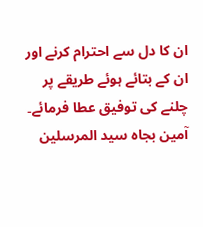ان کا دل سے احترام کرنے اور ان کے بتائے ہوئے طریقے پر چلنے کی توفیق عطا فرمائے۔ آمین بجاہ سید المرسلین